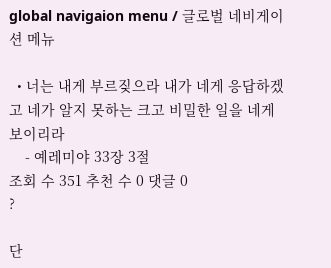global navigaion menu / 글로벌 네비게이션 메뉴

  • 너는 내게 부르짖으라 내가 네게 응답하겠고 네가 알지 못하는 크고 비밀한 일을 네게 보이리라
    - 예레미야 33장 3절
조회 수 351 추천 수 0 댓글 0
?

단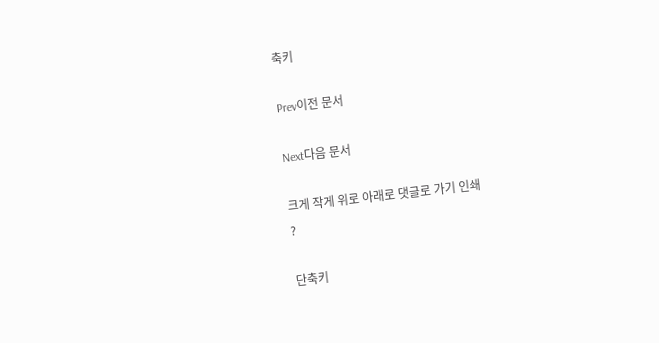축키

Prev이전 문서

Next다음 문서

크게 작게 위로 아래로 댓글로 가기 인쇄
?

단축키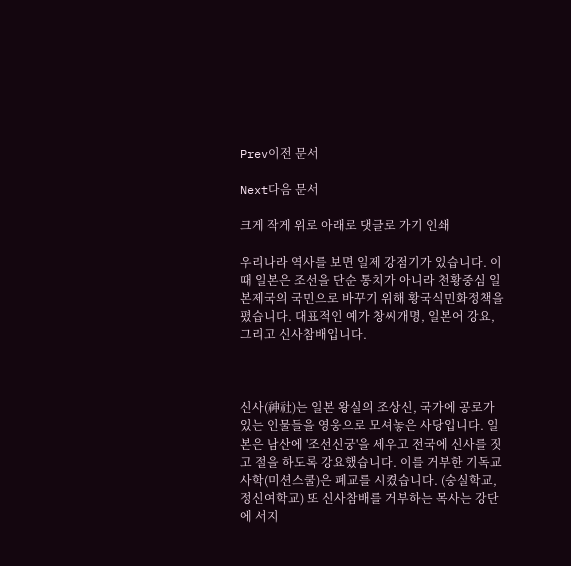Prev이전 문서

Next다음 문서

크게 작게 위로 아래로 댓글로 가기 인쇄

우리나라 역사를 보면 일제 강점기가 있습니다. 이때 일본은 조선을 단순 통치가 아니라 천황중심 일본제국의 국민으로 바꾸기 위해 황국식민화정책을 폈습니다. 대표적인 예가 창씨개명, 일본어 강요, 그리고 신사참배입니다.



신사(神社)는 일본 왕실의 조상신, 국가에 공로가 있는 인물들을 영웅으로 모셔놓은 사당입니다. 일본은 남산에 '조선신궁'을 세우고 전국에 신사를 짓고 절을 하도록 강요했습니다. 이를 거부한 기독교 사학(미션스쿨)은 폐교를 시켰습니다. (숭실학교, 정신여학교) 또 신사참배를 거부하는 목사는 강단에 서지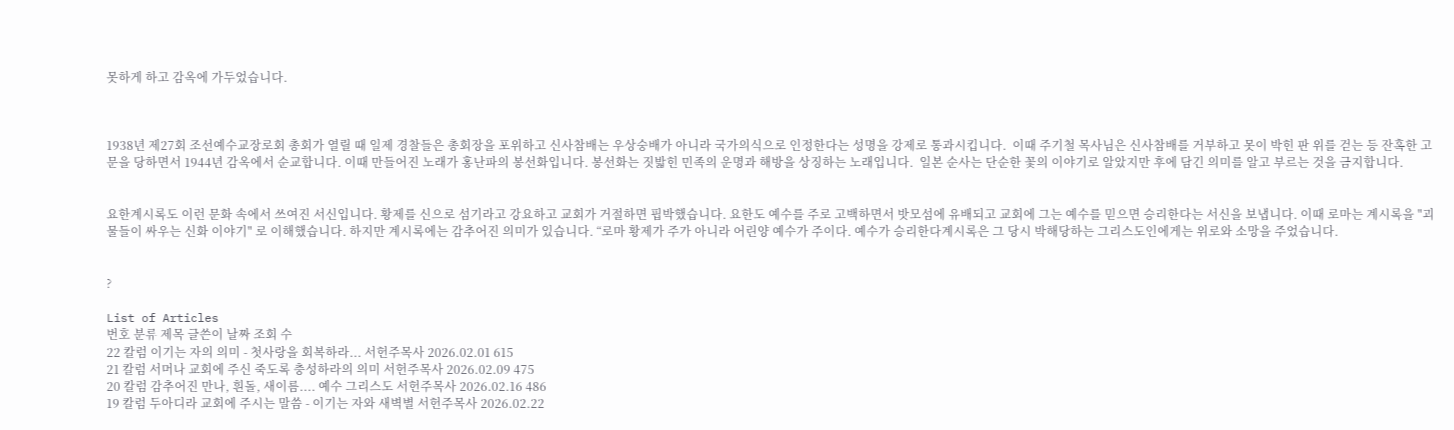못하게 하고 감옥에 가두었습니다.



1938년 제27회 조선예수교장로회 총회가 열릴 때 일제 경찰들은 총회장을 포위하고 신사참배는 우상숭배가 아니라 국가의식으로 인정한다는 성명을 강제로 통과시킵니다.  이때 주기철 목사님은 신사참배를 거부하고 못이 박힌 판 위를 걷는 등 잔혹한 고문을 당하면서 1944년 감옥에서 순교합니다. 이때 만들어진 노래가 홍난파의 봉선화입니다. 봉선화는 짓밟힌 민족의 운명과 해방을 상징하는 노래입니다.  일본 순사는 단순한 꽃의 이야기로 알았지만 후에 담긴 의미를 알고 부르는 것을 금지합니다.


요한계시록도 이런 문화 속에서 쓰여진 서신입니다. 황제를 신으로 섬기라고 강요하고 교회가 거절하면 핍박했습니다. 요한도 예수를 주로 고백하면서 밧모섬에 유배되고 교회에 그는 예수를 믿으면 승리한다는 서신을 보냅니다. 이때 로마는 계시록을 "괴물들이 싸우는 신화 이야기" 로 이해했습니다. 하지만 계시록에는 감추어진 의미가 있습니다. “로마 황제가 주가 아니라 어린양 예수가 주이다. 예수가 승리한다계시록은 그 당시 박해당하는 그리스도인에게는 위로와 소망을 주었습니다.


?

List of Articles
번호 분류 제목 글쓴이 날짜 조회 수
22 칼럼 이기는 자의 의미 - 첫사랑을 회복하라... 서헌주목사 2026.02.01 615
21 칼럼 서머나 교회에 주신 죽도록 충성하라의 의미 서헌주목사 2026.02.09 475
20 칼럼 감추어진 만나, 흰돌, 새이름.... 예수 그리스도 서헌주목사 2026.02.16 486
19 칼럼 두아디라 교회에 주시는 말씀 - 이기는 자와 새벽별 서헌주목사 2026.02.22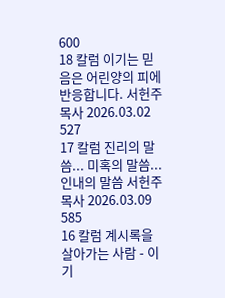600
18 칼럼 이기는 믿음은 어린양의 피에 반응합니다. 서헌주목사 2026.03.02 527
17 칼럼 진리의 말씀... 미혹의 말씀... 인내의 말씀 서헌주목사 2026.03.09 585
16 칼럼 계시록을 살아가는 사람 - 이기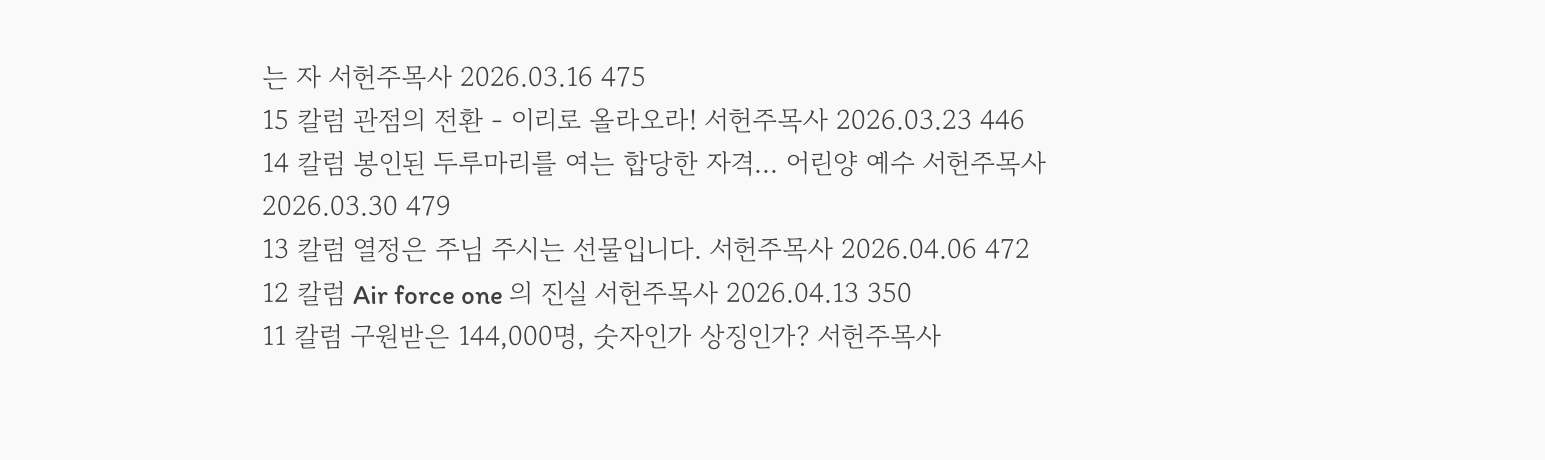는 자 서헌주목사 2026.03.16 475
15 칼럼 관점의 전환 - 이리로 올라오라! 서헌주목사 2026.03.23 446
14 칼럼 봉인된 두루마리를 여는 합당한 자격... 어린양 예수 서헌주목사 2026.03.30 479
13 칼럼 열정은 주님 주시는 선물입니다. 서헌주목사 2026.04.06 472
12 칼럼 Air force one 의 진실 서헌주목사 2026.04.13 350
11 칼럼 구원받은 144,000명, 숫자인가 상징인가? 서헌주목사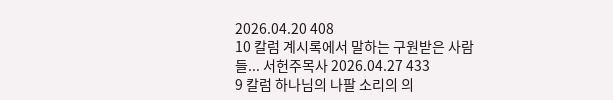2026.04.20 408
10 칼럼 계시록에서 말하는 구원받은 사람들... 서헌주목사 2026.04.27 433
9 칼럼 하나님의 나팔 소리의 의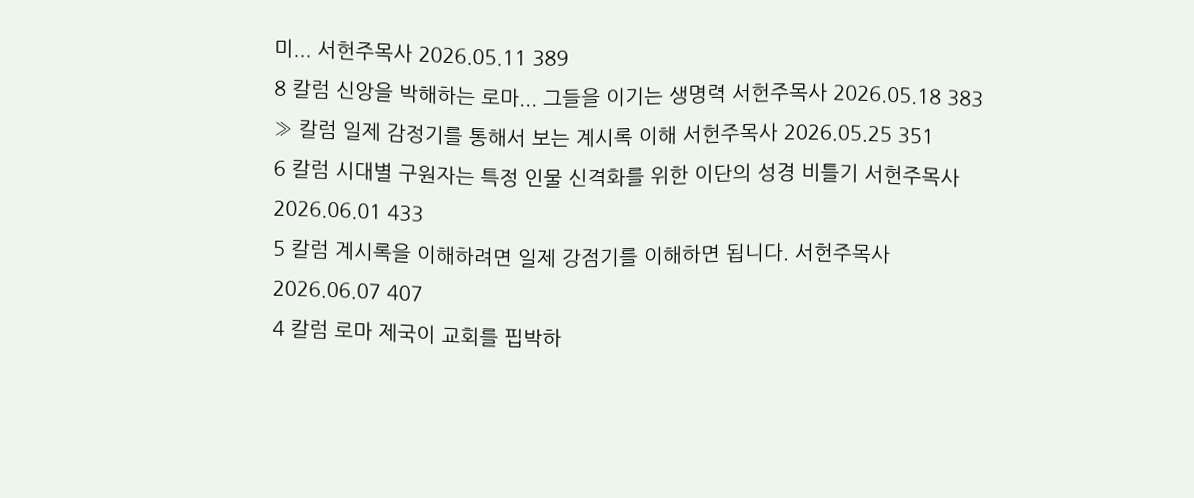미... 서헌주목사 2026.05.11 389
8 칼럼 신앙을 박해하는 로마... 그들을 이기는 생명력 서헌주목사 2026.05.18 383
» 칼럼 일제 감정기를 통해서 보는 계시록 이해 서헌주목사 2026.05.25 351
6 칼럼 시대별 구원자는 특정 인물 신격화를 위한 이단의 성경 비틀기 서헌주목사 2026.06.01 433
5 칼럼 계시록을 이해하려면 일제 강점기를 이해하면 됩니다. 서헌주목사 2026.06.07 407
4 칼럼 로마 제국이 교회를 핍박하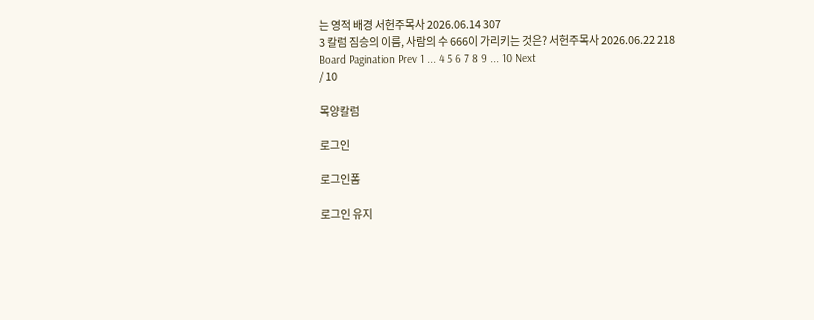는 영적 배경 서헌주목사 2026.06.14 307
3 칼럼 짐승의 이름, 사람의 수 666이 가리키는 것은? 서헌주목사 2026.06.22 218
Board Pagination Prev 1 ... 4 5 6 7 8 9 ... 10 Next
/ 10

목양칼럼

로그인

로그인폼

로그인 유지